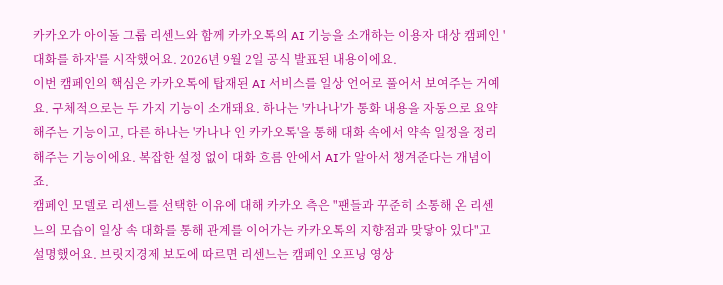카카오가 아이돌 그룹 리센느와 함께 카카오톡의 AI 기능을 소개하는 이용자 대상 캠페인 '대화를 하자'를 시작했어요. 2026년 9월 2일 공식 발표된 내용이에요.
이번 캠페인의 핵심은 카카오톡에 탑재된 AI 서비스를 일상 언어로 풀어서 보여주는 거예요. 구체적으로는 두 가지 기능이 소개돼요. 하나는 '카나나'가 통화 내용을 자동으로 요약해주는 기능이고, 다른 하나는 '카나나 인 카카오톡'을 통해 대화 속에서 약속 일정을 정리해주는 기능이에요. 복잡한 설정 없이 대화 흐름 안에서 AI가 알아서 챙겨준다는 개념이죠.
캠페인 모델로 리센느를 선택한 이유에 대해 카카오 측은 "팬들과 꾸준히 소통해 온 리센느의 모습이 일상 속 대화를 통해 관계를 이어가는 카카오톡의 지향점과 맞닿아 있다"고 설명했어요. 브릿지경제 보도에 따르면 리센느는 캠페인 오프닝 영상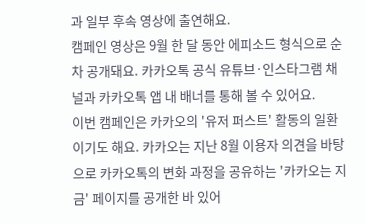과 일부 후속 영상에 출연해요.
캠페인 영상은 9월 한 달 동안 에피소드 형식으로 순차 공개돼요. 카카오톡 공식 유튜브·인스타그램 채널과 카카오톡 앱 내 배너를 통해 볼 수 있어요.
이번 캠페인은 카카오의 '유저 퍼스트' 활동의 일환이기도 해요. 카카오는 지난 8월 이용자 의견을 바탕으로 카카오톡의 변화 과정을 공유하는 '카카오는 지금' 페이지를 공개한 바 있어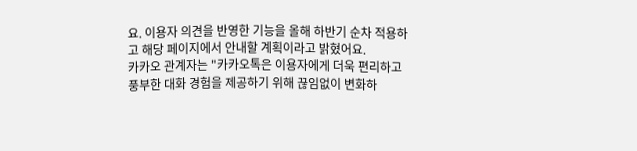요. 이용자 의견을 반영한 기능을 올해 하반기 순차 적용하고 해당 페이지에서 안내할 계획이라고 밝혔어요.
카카오 관계자는 "카카오톡은 이용자에게 더욱 편리하고 풍부한 대화 경험을 제공하기 위해 끊임없이 변화하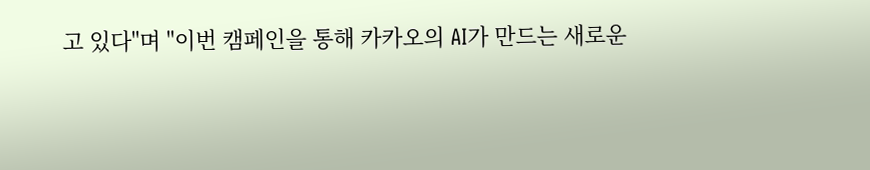고 있다"며 "이번 캠페인을 통해 카카오의 AI가 만드는 새로운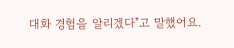대화 경험을 알리겠다"고 말했어요.